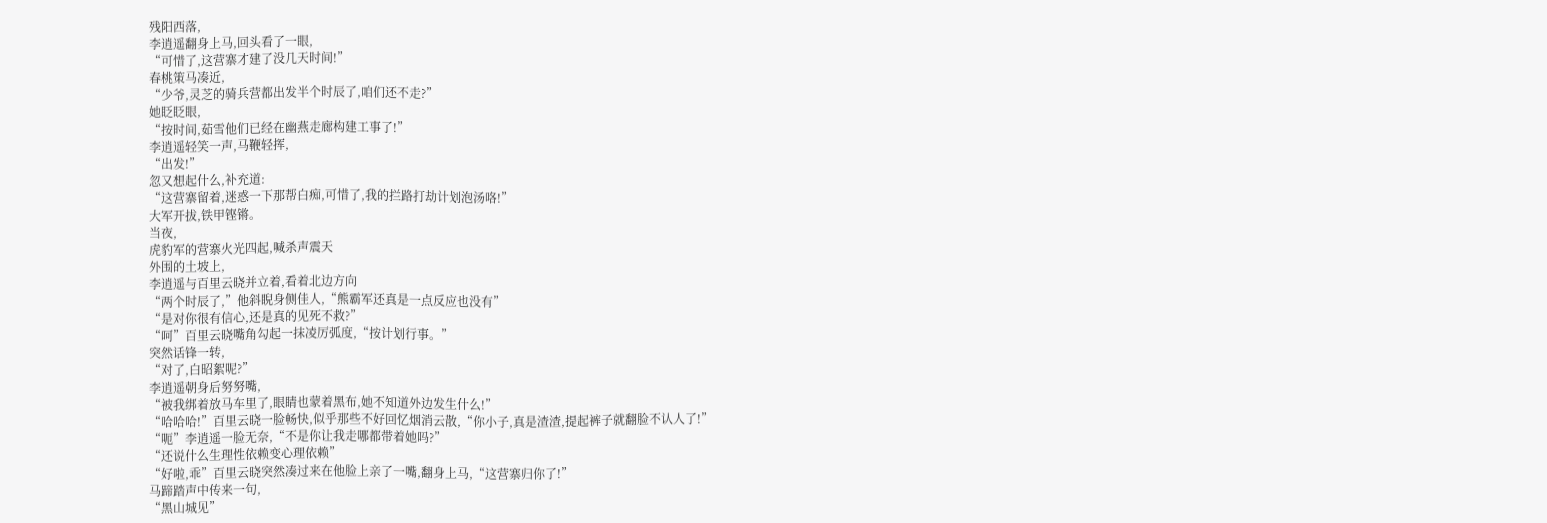残阳西落,
李逍遥翻身上马,回头看了一眼,
“可惜了,这营寨才建了没几天时间!”
春桃策马凑近,
“少爷,灵芝的骑兵营都出发半个时辰了,咱们还不走?”
她眨眨眼,
“按时间,茹雪他们已经在幽燕走廊构建工事了!”
李逍遥轻笑一声,马鞭轻挥,
“出发!”
忽又想起什么,补充道:
“这营寨留着,迷惑一下那帮白痴,可惜了,我的拦路打劫计划泡汤咯!”
大军开拔,铁甲铿锵。
当夜,
虎豹军的营寨火光四起,喊杀声震天
外围的土坡上,
李逍遥与百里云晓并立着,看着北边方向
“两个时辰了,”他斜睨身侧佳人,“熊霸军还真是一点反应也没有”
“是对你很有信心,还是真的见死不救?”
“呵”百里云晓嘴角勾起一抹凌厉弧度,“按计划行事。”
突然话锋一转,
“对了,白昭絮呢?”
李逍遥朝身后努努嘴,
“被我绑着放马车里了,眼睛也蒙着黑布,她不知道外边发生什么!”
“哈哈哈!”百里云晓一脸畅快,似乎那些不好回忆烟消云散,“你小子,真是渣渣,提起裤子就翻脸不认人了!”
“呃”李逍遥一脸无奈,“不是你让我走哪都带着她吗?”
“还说什么生理性依赖变心理依赖”
“好啦,乖”百里云晓突然凑过来在他脸上亲了一嘴,翻身上马,“这营寨归你了!”
马蹄踏声中传来一句,
“黑山城见”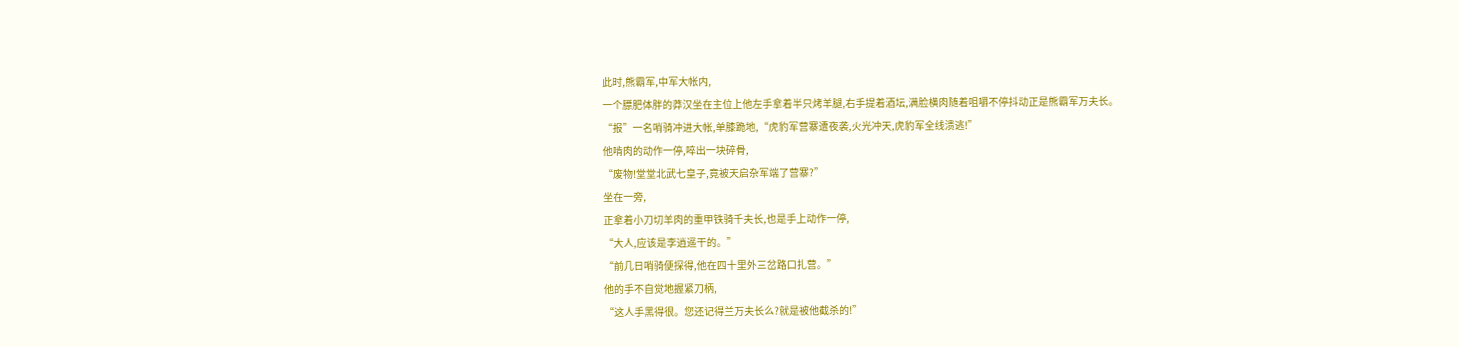此时,熊霸军,中军大帐内,
一个膘肥体胖的莽汉坐在主位上他左手拿着半只烤羊腿,右手提着酒坛,满脸横肉随着咀嚼不停抖动正是熊霸军万夫长。
“报”一名哨骑冲进大帐,单膝跪地,“虎豹军营寨遭夜袭,火光冲天,虎豹军全线溃逃!”
他啃肉的动作一停,啐出一块碎骨,
“废物!堂堂北武七皇子,竟被天启杂军端了营寨?”
坐在一旁,
正拿着小刀切羊肉的重甲铁骑千夫长,也是手上动作一停,
“大人,应该是李逍遥干的。”
“前几日哨骑便探得,他在四十里外三岔路口扎营。”
他的手不自觉地握紧刀柄,
“这人手黑得很。您还记得兰万夫长么?就是被他截杀的!”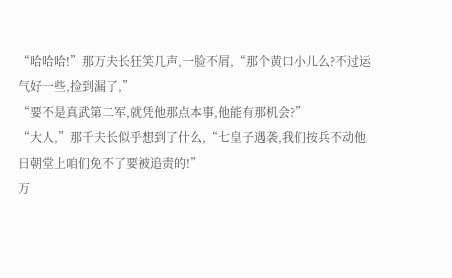“哈哈哈!”那万夫长狂笑几声,一脸不屑,“那个黄口小儿么?不过运气好一些,捡到漏了,”
“要不是真武第二军,就凭他那点本事,他能有那机会?”
“大人,”那千夫长似乎想到了什么,“七皇子遇袭,我们按兵不动他日朝堂上咱们免不了要被追责的!”
万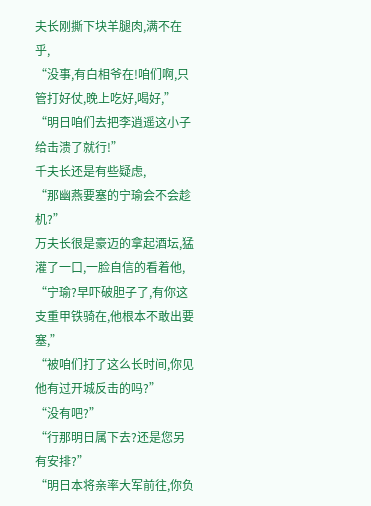夫长刚撕下块羊腿肉,满不在乎,
“没事,有白相爷在!咱们啊,只管打好仗,晚上吃好,喝好,”
“明日咱们去把李逍遥这小子给击溃了就行!”
千夫长还是有些疑虑,
“那幽燕要塞的宁瑜会不会趁机?”
万夫长很是豪迈的拿起酒坛,猛灌了一口,一脸自信的看着他,
“宁瑜?早吓破胆子了,有你这支重甲铁骑在,他根本不敢出要塞,”
“被咱们打了这么长时间,你见他有过开城反击的吗?”
“没有吧?”
“行那明日属下去?还是您另有安排?”
“明日本将亲率大军前往,你负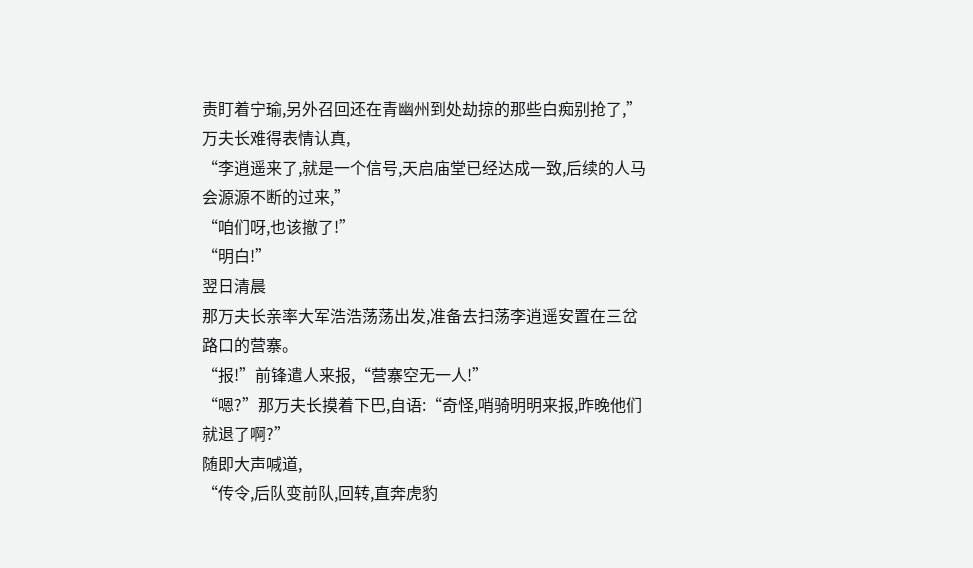责盯着宁瑜,另外召回还在青幽州到处劫掠的那些白痴别抢了,”
万夫长难得表情认真,
“李逍遥来了,就是一个信号,天启庙堂已经达成一致,后续的人马会源源不断的过来,”
“咱们呀,也该撤了!”
“明白!”
翌日清晨
那万夫长亲率大军浩浩荡荡出发,准备去扫荡李逍遥安置在三岔路口的营寨。
“报!”前锋遣人来报,“营寨空无一人!”
“嗯?”那万夫长摸着下巴,自语:“奇怪,哨骑明明来报,昨晚他们就退了啊?”
随即大声喊道,
“传令,后队变前队,回转,直奔虎豹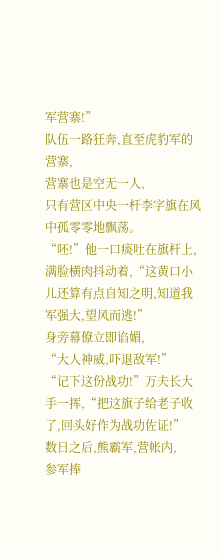军营寨!”
队伍一路狂奔,直至虎豹军的营寨,
营寨也是空无一人,
只有营区中央一杆李字旗在风中孤零零地飘荡。
“呸!”他一口痰吐在旗杆上,满脸横肉抖动着,“这黄口小儿还算有点自知之明,知道我军强大,望风而逃!”
身旁幕僚立即谄媚,
“大人神威,吓退敌军!”
“记下这份战功!”万夫长大手一挥,“把这旗子给老子收了,回头好作为战功佐证!”
数日之后,熊霸军,营帐内,
参军捧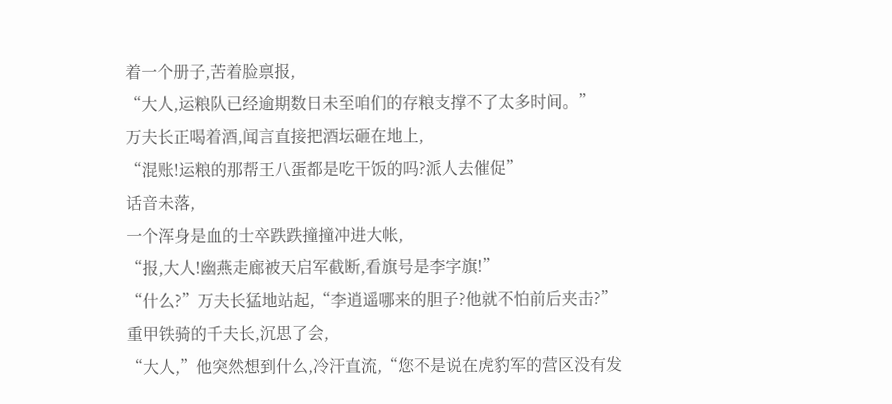着一个册子,苦着脸禀报,
“大人,运粮队已经逾期数日未至咱们的存粮支撑不了太多时间。”
万夫长正喝着酒,闻言直接把酒坛砸在地上,
“混账!运粮的那帮王八蛋都是吃干饭的吗?派人去催促”
话音未落,
一个浑身是血的士卒跌跌撞撞冲进大帐,
“报,大人!幽燕走廊被天启军截断,看旗号是李字旗!”
“什么?”万夫长猛地站起,“李逍遥哪来的胆子?他就不怕前后夹击?”
重甲铁骑的千夫长,沉思了会,
“大人,”他突然想到什么,冷汗直流,“您不是说在虎豹军的营区没有发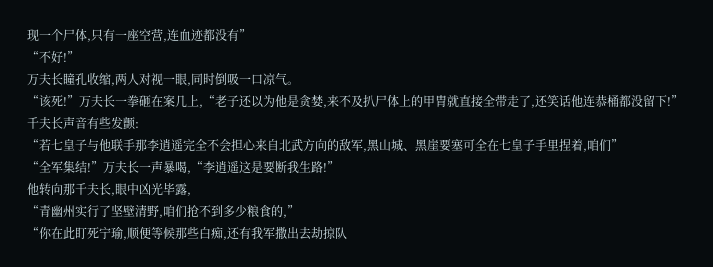现一个尸体,只有一座空营,连血迹都没有”
“不好!”
万夫长瞳孔收缩,两人对视一眼,同时倒吸一口凉气。
“该死!”万夫长一拳砸在案几上,“老子还以为他是贪婪,来不及扒尸体上的甲胄就直接全带走了,还笑话他连恭桶都没留下!”
千夫长声音有些发颤:
“若七皇子与他联手那李逍遥完全不会担心来自北武方向的敌军,黑山城、黑崖要塞可全在七皇子手里捏着,咱们”
“全军集结!”万夫长一声暴喝,“李逍遥这是要断我生路!”
他转向那千夫长,眼中凶光毕露,
“青幽州实行了坚壁清野,咱们抢不到多少粮食的,”
“你在此盯死宁瑜,顺便等候那些白痴,还有我军撒出去劫掠队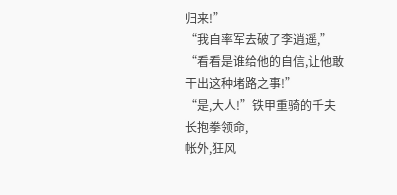归来!”
“我自率军去破了李逍遥,”
“看看是谁给他的自信,让他敢干出这种堵路之事!”
“是,大人!”铁甲重骑的千夫长抱拳领命,
帐外,狂风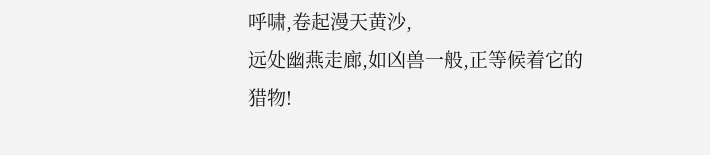呼啸,卷起漫天黄沙,
远处幽燕走廊,如凶兽一般,正等候着它的猎物!